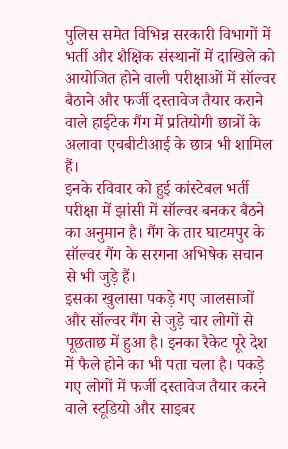पुलिस समेत विभिन्न सरकारी विभागों में भर्ती और शैक्षिक संस्थानों में दाखिले को आयोजित होने वाली परीक्षाओं में सॉल्वर बैठाने और फर्जी दस्तावेज तैयार कराने वाले हाईटेक गैंग में प्रतियोगी छात्रों के अलावा एचबीटीआई के छात्र भी शामिल हैं।
इनके रविवार को हुई कांस्टेबल भर्ती परीक्षा में झांसी में सॉल्वर बनकर बैठने का अनुमान है। गैंग के तार घाटमपुर के सॉल्वर गैंग के सरगना अभिषेक सचान से भी जुड़े हैं।
इसका खुलासा पकड़े गए जालसाजों और सॉल्वर गैंग से जुड़े चार लोगों से पूछताछ में हुआ है। इनका रैकेट पूरे देश में फैले होने का भी पता चला है। पकड़े गए लोगों में फर्जी दस्तावेज तैयार करने वाले स्टूडियो और साइबर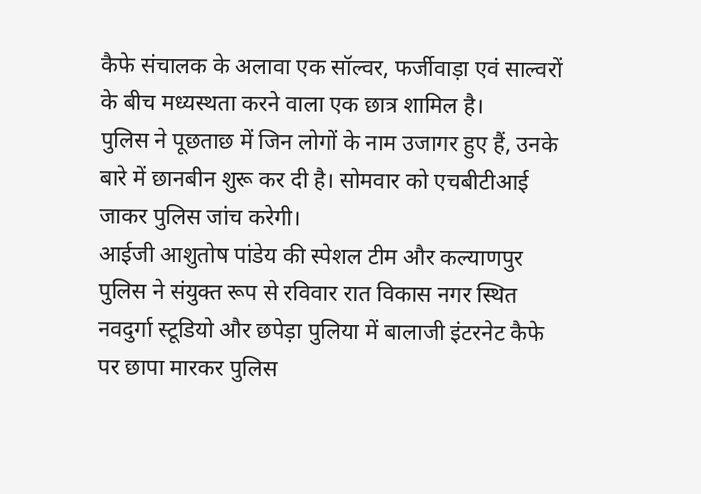कैफे संचालक के अलावा एक सॉल्वर, फर्जीवाड़ा एवं साल्वरों के बीच मध्यस्थता करने वाला एक छात्र शामिल है।
पुलिस ने पूछताछ में जिन लोगों के नाम उजागर हुए हैं, उनके बारे में छानबीन शुरू कर दी है। सोमवार को एचबीटीआई जाकर पुलिस जांच करेगी।
आईजी आशुतोष पांडेय की स्पेशल टीम और कल्याणपुर पुलिस ने संयुक्त रूप से रविवार रात विकास नगर स्थित नवदुर्गा स्टूडियो और छपेड़ा पुलिया में बालाजी इंटरनेट कैफे पर छापा मारकर पुलिस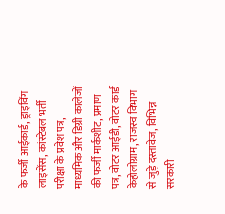के फर्जी आईकार्ड, ड्राइविंग लाइसेंस, कांस्टेबल भर्ती परीक्षा के प्रवेश पत्र, माध्यमिक और डिग्री कालेजों की फर्जी मार्कशीट, प्रमाण पत्र, वोटर आईडी, वोटर कार्ड केहोलोग्राम, राजस्व विभाग से जुड़े दस्तावेज, विभिन्न सरकारी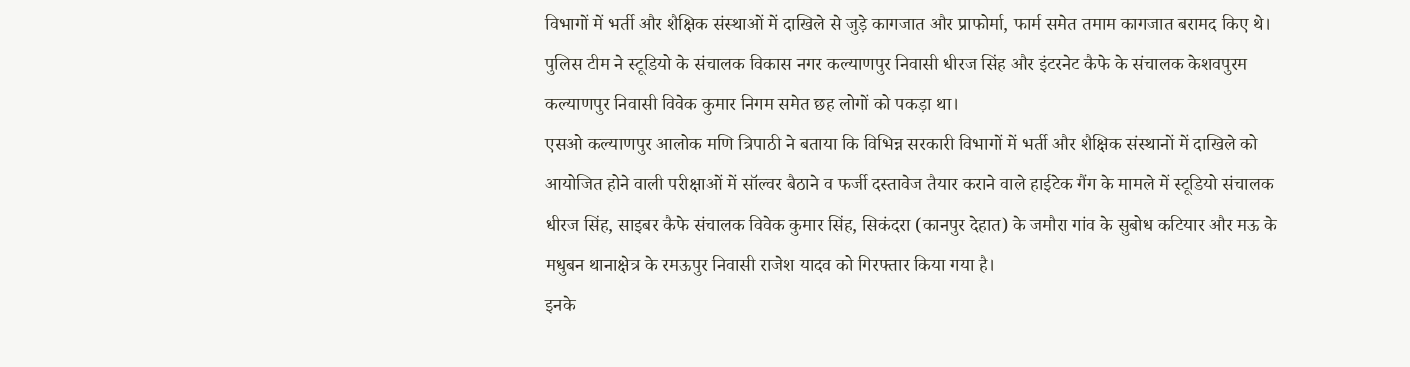विभागों में भर्ती और शैक्षिक संस्थाओं में दाखिले से जुड़े कागजात और प्राफोर्मा, फार्म समेत तमाम कागजात बरामद किए थे।
पुलिस टीम ने स्टूडियो के संचालक विकास नगर कल्याणपुर निवासी धीरज सिंह और इंटरनेट कैफे के संचालक केशवपुरम कल्याणपुर निवासी विवेक कुमार निगम समेत छह लोगों को पकड़ा था।
एसओ कल्याणपुर आलोक मणि त्रिपाठी ने बताया कि विभिन्न सरकारी विभागों में भर्ती और शैक्षिक संस्थानों में दाखिले को आयोजित होने वाली परीक्षाओं में सॉल्वर बैठाने व फर्जी दस्तावेज तैयार कराने वाले हाईटेक गैंग के मामले में स्टूडियो संचालक धीरज सिंह, साइबर कैफे संचालक विवेक कुमार सिंह, सिकंदरा (कानपुर देहात) के जमौरा गांव के सुबोध कटियार और मऊ के मधुबन थानाक्षेत्र के रमऊपुर निवासी राजेश यादव को गिरफ्तार किया गया है।
इनके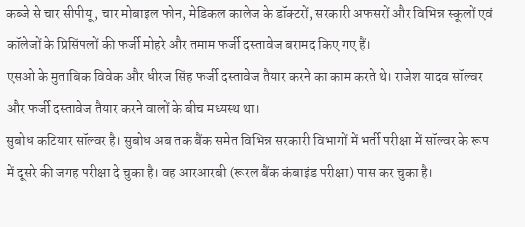कब्जे से चार सीपीयू, चार मोबाइल फोन, मेडिकल कालेज के डॉक्टरों, सरकारी अफसरों और विभिन्न स्कूलों एवं कॉलेजों के प्रिसिंपलों की फर्जी मोहरे और तमाम फर्जी दस्तावेज बरामद किए गए हैं।
एसओ के मुताबिक विवेक और धीरज सिंह फर्जी दस्तावेज तैयार करने का काम करते थे। राजेश यादव सॉल्वर और फर्जी दस्तावेज तैयार करने वालों के बीच मध्यस्थ था।
सुबोध कटियार सॉल्वर है। सुबोध अब तक बैंक समेत विभिन्न सरकारी विभागों में भर्ती परीक्षा में सॉल्वर के रूप में दूसरे की जगह परीक्षा दे चुका है। वह आरआरबी (रूरल बैंक कंबाइंड परीक्षा) पास कर चुका है।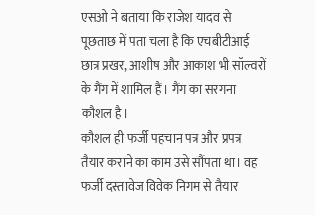एसओ ने बताया कि राजेश यादव से पूछताछ में पता चला है कि एचबीटीआई छात्र प्रखर, आशीष और आकाश भी सॉल्वरों के गैंग में शामिल हैं। गैंग का सरगना कौशल है।
कौशल ही फर्जी पहचान पत्र और प्रपत्र तैयार कराने का काम उसे सौंपता था। वह फर्जी दस्तावेज विवेक निगम से तैयार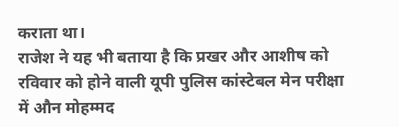कराता था।
राजेश ने यह भी बताया है कि प्रखर और आशीष को रविवार को होने वाली यूपी पुलिस कांस्टेबल मेन परीक्षा में औन मोहम्मद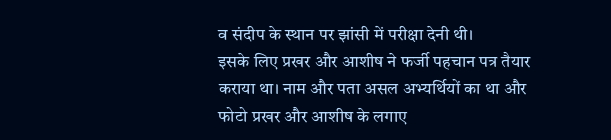व संदीप के स्थान पर झांसी में परीक्षा देनी थी।
इसके लिए प्रखर और आशीष ने फर्जी पहचान पत्र तैयार कराया था। नाम और पता असल अभ्यर्थियों का था और फोटो प्रखर और आशीष के लगाए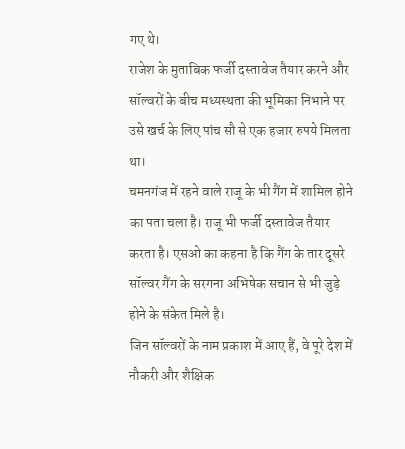गए थे।
राजेश के मुताबिक फर्जी दस्तावेज तैयार करने और सॉल्वरों के बीच मध्यस्थता की भूमिका निभाने पर उसे खर्च के लिए पांच सौ से एक हजार रुपये मिलता था।
चमनगंज में रहने वाले राजू के भी गैंग में शामिल होने का पता चला है। राजू भी फर्जी दस्तावेज तैयार करता है। एसओ का कहना है कि गैंग के तार दूसरे सॉल्वर गैंग के सरगना अभिषेक सचान से भी जुड़े होने के संकेत मिले है।
जिन सॉल्वरों के नाम प्रकाश में आए हैं, वे पूरे देश में नौकरी और शैक्षिक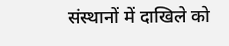संस्थानों में दाखिले को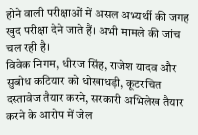होने वाली परीक्षाओं में असल अभ्यर्थी की जगह खुद परीक्षा देने जाते हैं। अभी मामले की जांच चल रही है।
विवेक निगम, धीरज सिंह, राजेश यादव और सुबोध कटियार को धोखाधड़ी, कूटरचित दस्तावेज तैयार करने, सरकारी अभिलेख तैयार करने के आरोप में जेल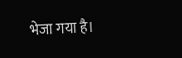भेजा गया है।